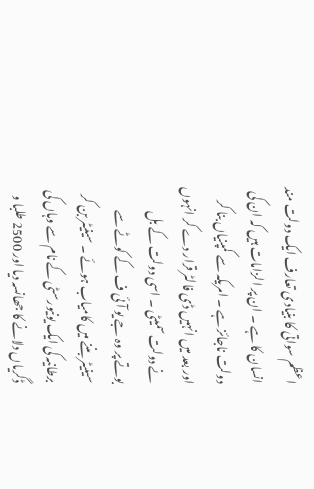اعظم سواتی کا بنیادی تعارف ایک دولت مند انسان کا ہے ۔ ان پر الزامات ہیں کہ ان کی دولت ناجائز ہے ۔ امریکہ سے کمپنیاں بنا کر اور بعد میں انہیں ڈی فالٹر قرار دے کر انہوں نے دولت سمیٹی ۔ اسی دولت کے بل بوتے پر وہ جے یو آئی ف کے کوٹے سے سینیٹر بننے میں کامیاب ہوئے ۔ سینیٹر بن کر برطانیہ کی ایک یونیورسٹی کے نام سے وہاں کی ڈگریاں دلانے کا جھانسہ دیا اور 2500 طلبا و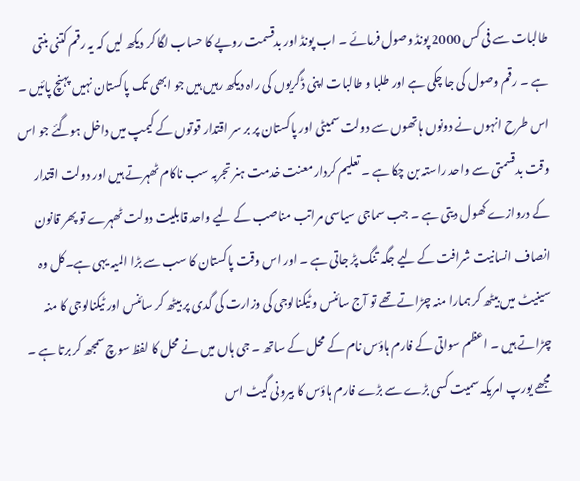طالبات سے فی کس 2000 پونڈ وصول فرمائے ۔ اب پونڈ اور بدقسمت روپے کا حساب لگا کر دیکھ لیں کہ یہ رقم کتنی بنتی ہے ۔ رقم وصول کی جا چکی ہے اور طلبا و طالبات اپنی ڈگریوں کی راہ دیکھ رہیں ہیں جو ابھی تک پاکستان نہیں پہنچ پائیں ۔ اس طرح انہوں نے دونوں ہاتھوں سے دولت سمیٹی اور پاکستان پر بر سر اقتدار قوتوں کے کیمپ میں داخل ہوگئے جو اس وقت بدقسمتی سے واحد راستہ بن چکا ہے ۔ تعلیم کردار معنت خدمت ہنر تجربہ سب ناکام ٹھہرتے ہیں اور دولت اقتدار کے دروازے کھول دیتی ہے ۔ جب سماجی سیاسی مراتب مناصب کے لیے واحد قابلیت دولت ٹھہرے تو پھر قانون انصاف انسانیت شرافت کے لیے جگہ تنگ پڑ جاتی ہے ۔ اور اس وقت پاکستان کا سب سے بڑا المیہ یہی ہے۔کل وہ سینیٹ میں بیٹھ کر ہمارا منہ چڑاتے تھے تو آج سائنس و ٹیکنالوجی کی وزارت کی گدی پر بیٹھ کر سائنس اور ٹیکنالوجی کا منہ چڑاتے ہیں ۔ اعظم سواتی کے فارم ہاؤس نام کے محل کے ساتھ ۔ جی ہاں میں نے محل کا لفظ سوچ سمجھ کر برتا ہے ۔ مجھے یورپ امریکہ سمیت کسی بڑے سے بڑے فارم ہاؤس کا بیرونی گیٹ اس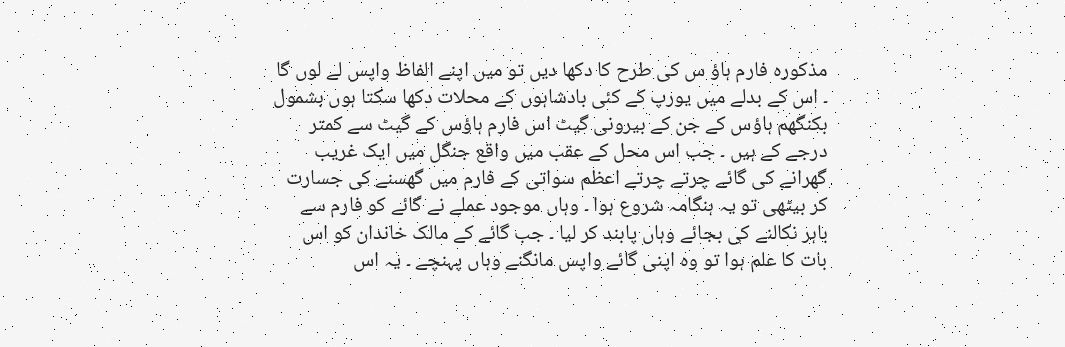مذکورہ فارم ہاؤ س کی طرح کا دکھا دیں تو میں اپنے الفاظ واپس لے لوں گا ۔ اس کے بدلے میں یورپ کے کئی بادشاہوں کے محلات دکھا سکتا ہوں بشمول بکنگھم ہاؤس کے جن کے بیرونی گیٹ اس فارم ہاؤس کے گیٹ سے کمتر درجے کے ہیں ۔ جب اس محل کے عقب میں واقع جنگل میں ایک غریب گھرانے کی گائے چرتے چرتے اعظم سواتی کے فارم میں گھسنے کی جسارت کر بیٹھی تو یہ ہنگامہ شروع ہوا ۔ وہاں موجود عملے نے گائے کو فارم سے باہر نکالنے کی بجائے وہاں پابند کر لیا ۔ جب گائے کے مالک خاندان کو اس بات کا علم ہوا تو وہ اپنی گائے واپس مانگنے وہاں پہنچے ۔ یہ اس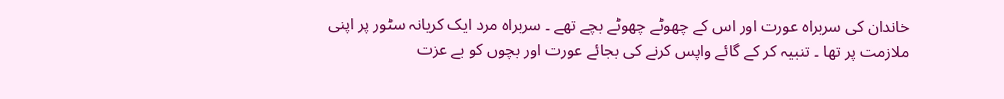خاندان کی سربراہ عورت اور اس کے چھوٹے چھوٹے بچے تھے ۔ سربراہ مرد ایک کریانہ سٹور پر اپنی ملازمت پر تھا ۔ تنبیہ کر کے گائے واپس کرنے کی بجائے عورت اور بچوں کو بے عزت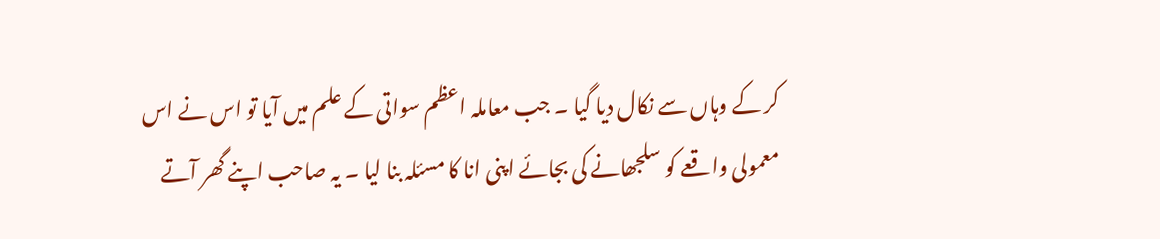کر کے وہاں سے نکال دیا گیا ۔ جب معاملہ اعظم سواتی کے علم میں آیا تو اس نے اس معمولی واقعے کو سلجھانے کی بجائے اپنی انا کا مسئلہ بنا لیا ۔ یہ صاحب اپنے گھر آتے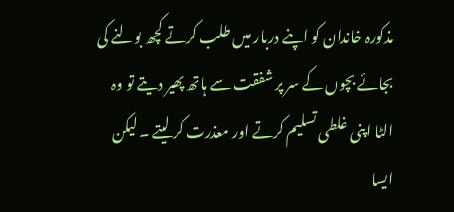مذکورہ خاندان کو اپنے دربار میں طلب کرتے کچھ بولنے کی بجائے بچوں کے سر پر شفقت سے ہاتھ پھیر دیتے تو وہ الٹا اپنی غلطی تسلیم کرتے اور معذرت کر لیتے ۔ لیکن ایسا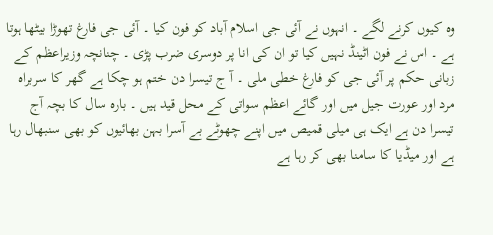وہ کیوں کرنے لگے ۔ انہوں نے آئی جی اسلام آباد کو فون کیا ۔ آئی جی فارغ تھوڑا بیٹھا ہوتا ہے ۔ اس نے فون اٹینڈ نہیں کیا تو ان کی انا پر دوسری ضرب پڑی ۔ چنانچہ وزیراعظم کے زبانی حکم پر آئی جی کو فارغ خطی ملی ۔ آ ج تیسرا دن ختم ہو چکا ہے گھر کا سربراہ مرد اور عورت جیل میں اور گائے اعظم سواتی کے محل قید ہیں ۔ بارہ سال کا بچہ آج تیسرا دن ہے ایک ہی میلی قمیص میں اپنے چھوٹے بے آسرا بہن بھائیوں کو بھی سنبھال رہا ہے اور میڈیا کا سامنا بھی کر رہا ہے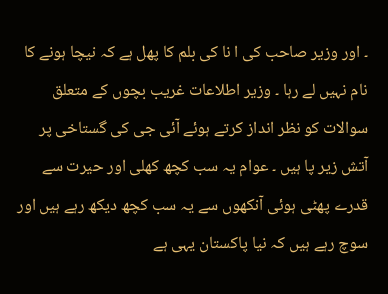۔ اور وزیر صاحب کی ا نا کی بلم کا پھل ہے کہ نیچا ہونے کا نام نہیں لے رہا ۔ وزیر اطلاعات غریب بچوں کے متعلق سوالات کو نظر انداز کرتے ہوئے آئی جی کی گستاخی پر آتش زیر پا ہیں ۔ عوام یہ سب کچھ کھلی اور حیرت سے قدرے پھٹی ہوئی آنکھوں سے یہ سب کچھ دیکھ رہے ہیں اور سوچ رہے ہیں کہ نیا پاکستان یہی ہے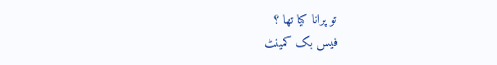تو پرانا کیا تھا ؟
فیس بک کمینٹ